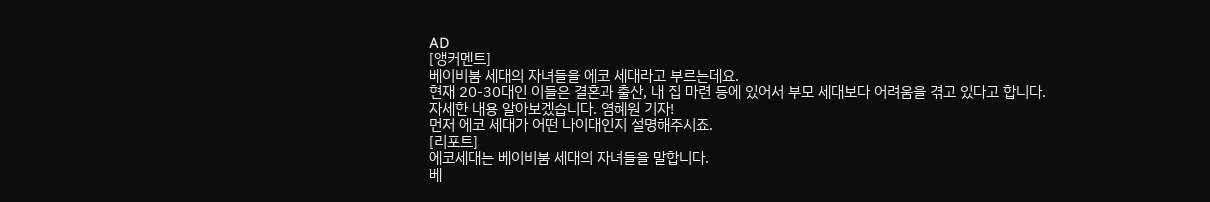AD
[앵커멘트]
베이비붐 세대의 자녀들을 에코 세대라고 부르는데요.
현재 20-30대인 이들은 결혼과 출산, 내 집 마련 등에 있어서 부모 세대보다 어려움을 겪고 있다고 합니다.
자세한 내용 알아보겠습니다. 염혜원 기자!
먼저 에코 세대가 어떤 나이대인지 설명해주시죠.
[리포트]
에코세대는 베이비붐 세대의 자녀들을 말합니다.
베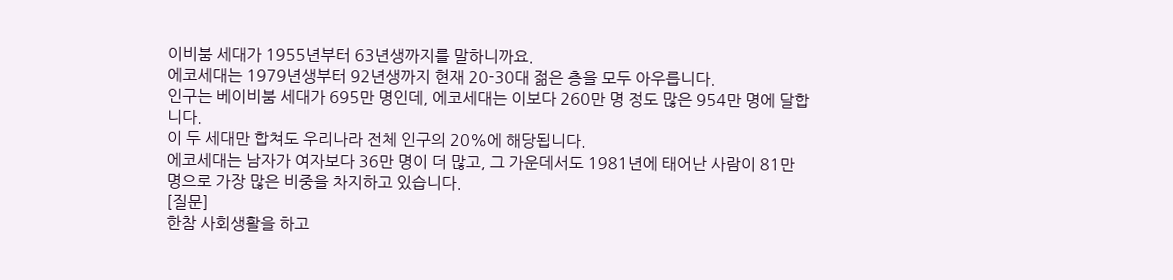이비붐 세대가 1955년부터 63년생까지를 말하니까요.
에코세대는 1979년생부터 92년생까지 현재 20-30대 젊은 층을 모두 아우릅니다.
인구는 베이비붐 세대가 695만 명인데, 에코세대는 이보다 260만 명 정도 많은 954만 명에 달합니다.
이 두 세대만 합쳐도 우리나라 전체 인구의 20%에 해당됩니다.
에코세대는 남자가 여자보다 36만 명이 더 많고, 그 가운데서도 1981년에 태어난 사람이 81만 명으로 가장 많은 비중을 차지하고 있습니다.
[질문]
한참 사회생활을 하고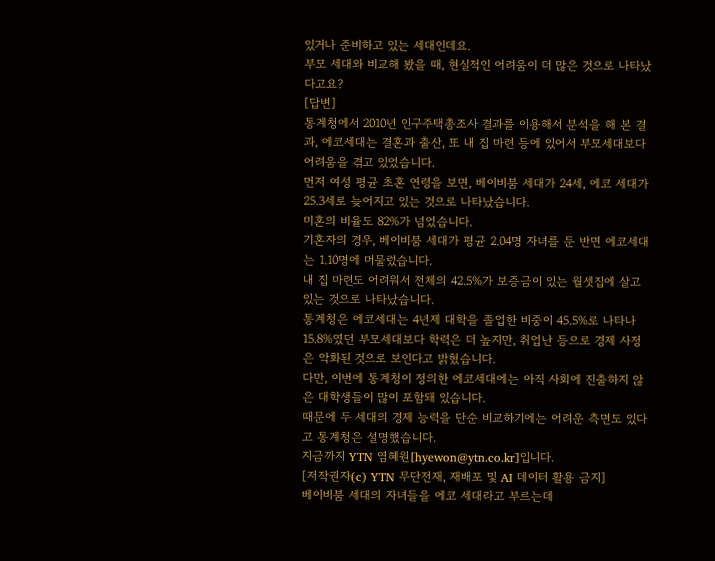있거나 준비하고 있는 세대인데요.
부모 세대와 비교해 봤을 때, 현실적인 어려움이 더 많은 것으로 나타났다고요?
[답변]
통계청에서 2010년 인구주택총조사 결과를 이용해서 분석을 해 본 결과, 에코세대는 결혼과 출산, 또 내 집 마련 등에 있어서 부모세대보다 어려움을 겪고 있었습니다.
먼저 여성 평균 초혼 연령을 보면, 베이비붐 세대가 24세, 에코 세대가 25.3세로 늦어지고 있는 것으로 나타났습니다.
미혼의 비율도 82%가 넘었습니다.
기혼자의 경우, 베이비붐 세대가 평균 2.04명 자녀를 둔 반면 에코세대는 1.10명에 머물렀습니다.
내 집 마련도 어려워서 전체의 42.5%가 보증금이 있는 월셋집에 살고 있는 것으로 나타났습니다.
통계청은 에코세대는 4년제 대학을 졸업한 비중이 45.5%로 나타나 15.8%였던 부모세대보다 학력은 더 높지만, 취업난 등으로 경제 사정은 악화된 것으로 보인다고 밝혔습니다.
다만, 이번에 통계청이 정의한 에코세대에는 아직 사회에 진출하지 않은 대학생들이 많이 포함돼 있습니다.
때문에 두 세대의 경제 능력을 단순 비교하기에는 어려운 측면도 있다고 통계청은 설명했습니다.
지금까지 YTN 염혜원[hyewon@ytn.co.kr]입니다.
[저작권자(c) YTN 무단전재, 재배포 및 AI 데이터 활용 금지]
베이비붐 세대의 자녀들을 에코 세대라고 부르는데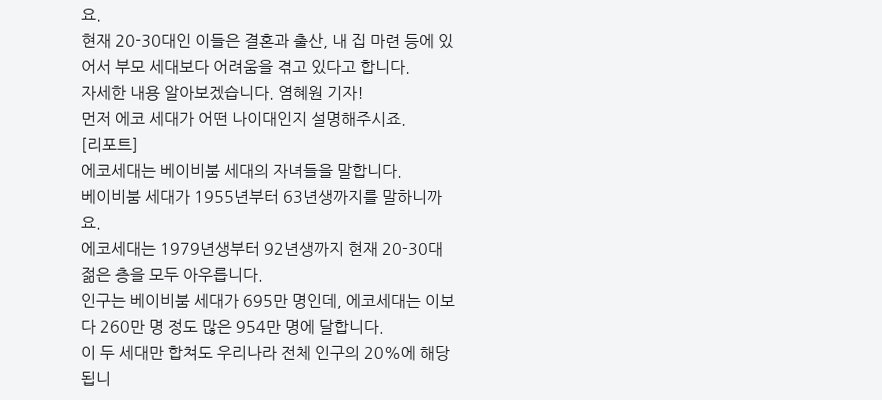요.
현재 20-30대인 이들은 결혼과 출산, 내 집 마련 등에 있어서 부모 세대보다 어려움을 겪고 있다고 합니다.
자세한 내용 알아보겠습니다. 염혜원 기자!
먼저 에코 세대가 어떤 나이대인지 설명해주시죠.
[리포트]
에코세대는 베이비붐 세대의 자녀들을 말합니다.
베이비붐 세대가 1955년부터 63년생까지를 말하니까요.
에코세대는 1979년생부터 92년생까지 현재 20-30대 젊은 층을 모두 아우릅니다.
인구는 베이비붐 세대가 695만 명인데, 에코세대는 이보다 260만 명 정도 많은 954만 명에 달합니다.
이 두 세대만 합쳐도 우리나라 전체 인구의 20%에 해당됩니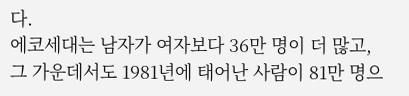다.
에코세대는 남자가 여자보다 36만 명이 더 많고, 그 가운데서도 1981년에 태어난 사람이 81만 명으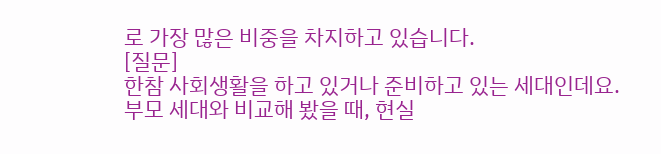로 가장 많은 비중을 차지하고 있습니다.
[질문]
한참 사회생활을 하고 있거나 준비하고 있는 세대인데요.
부모 세대와 비교해 봤을 때, 현실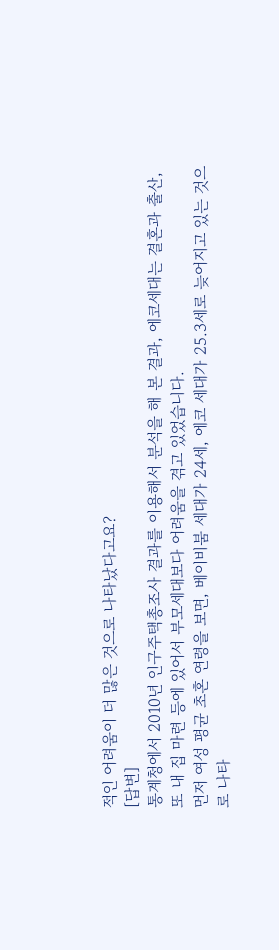적인 어려움이 더 많은 것으로 나타났다고요?
[답변]
통계청에서 2010년 인구주택총조사 결과를 이용해서 분석을 해 본 결과, 에코세대는 결혼과 출산, 또 내 집 마련 등에 있어서 부모세대보다 어려움을 겪고 있었습니다.
먼저 여성 평균 초혼 연령을 보면, 베이비붐 세대가 24세, 에코 세대가 25.3세로 늦어지고 있는 것으로 나타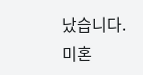났습니다.
미혼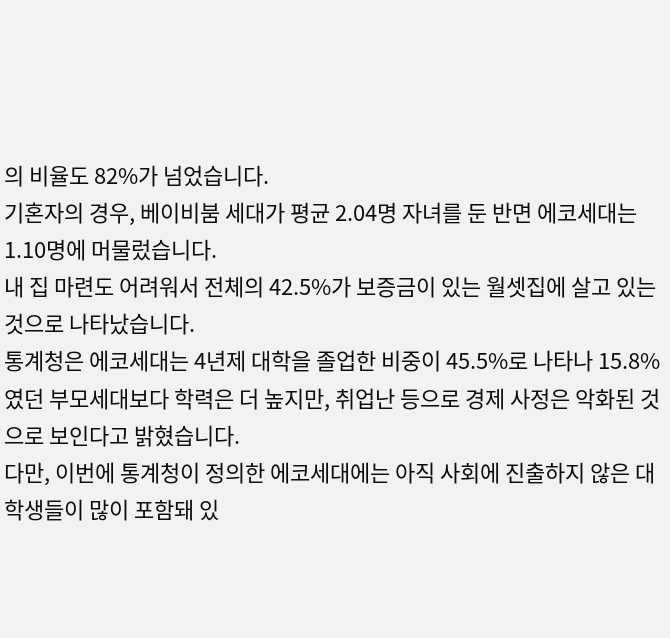의 비율도 82%가 넘었습니다.
기혼자의 경우, 베이비붐 세대가 평균 2.04명 자녀를 둔 반면 에코세대는 1.10명에 머물렀습니다.
내 집 마련도 어려워서 전체의 42.5%가 보증금이 있는 월셋집에 살고 있는 것으로 나타났습니다.
통계청은 에코세대는 4년제 대학을 졸업한 비중이 45.5%로 나타나 15.8%였던 부모세대보다 학력은 더 높지만, 취업난 등으로 경제 사정은 악화된 것으로 보인다고 밝혔습니다.
다만, 이번에 통계청이 정의한 에코세대에는 아직 사회에 진출하지 않은 대학생들이 많이 포함돼 있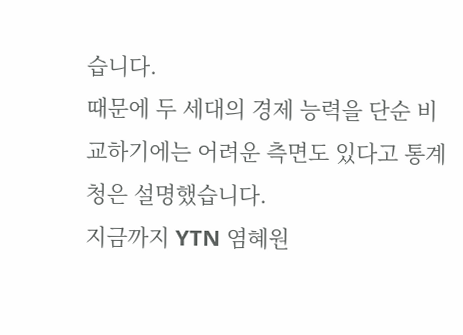습니다.
때문에 두 세대의 경제 능력을 단순 비교하기에는 어려운 측면도 있다고 통계청은 설명했습니다.
지금까지 YTN 염혜원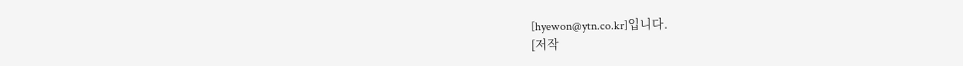[hyewon@ytn.co.kr]입니다.
[저작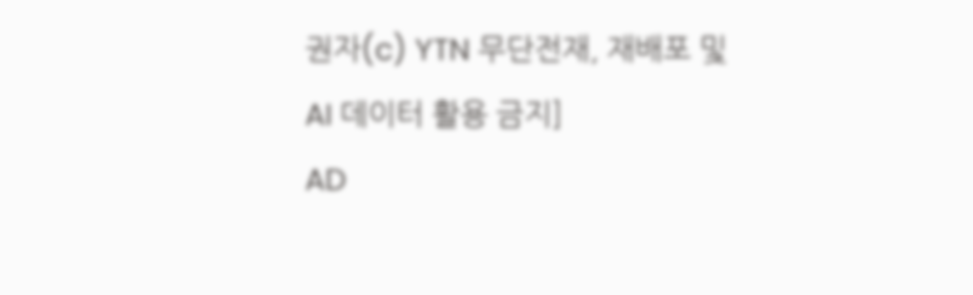권자(c) YTN 무단전재, 재배포 및 AI 데이터 활용 금지]
AD